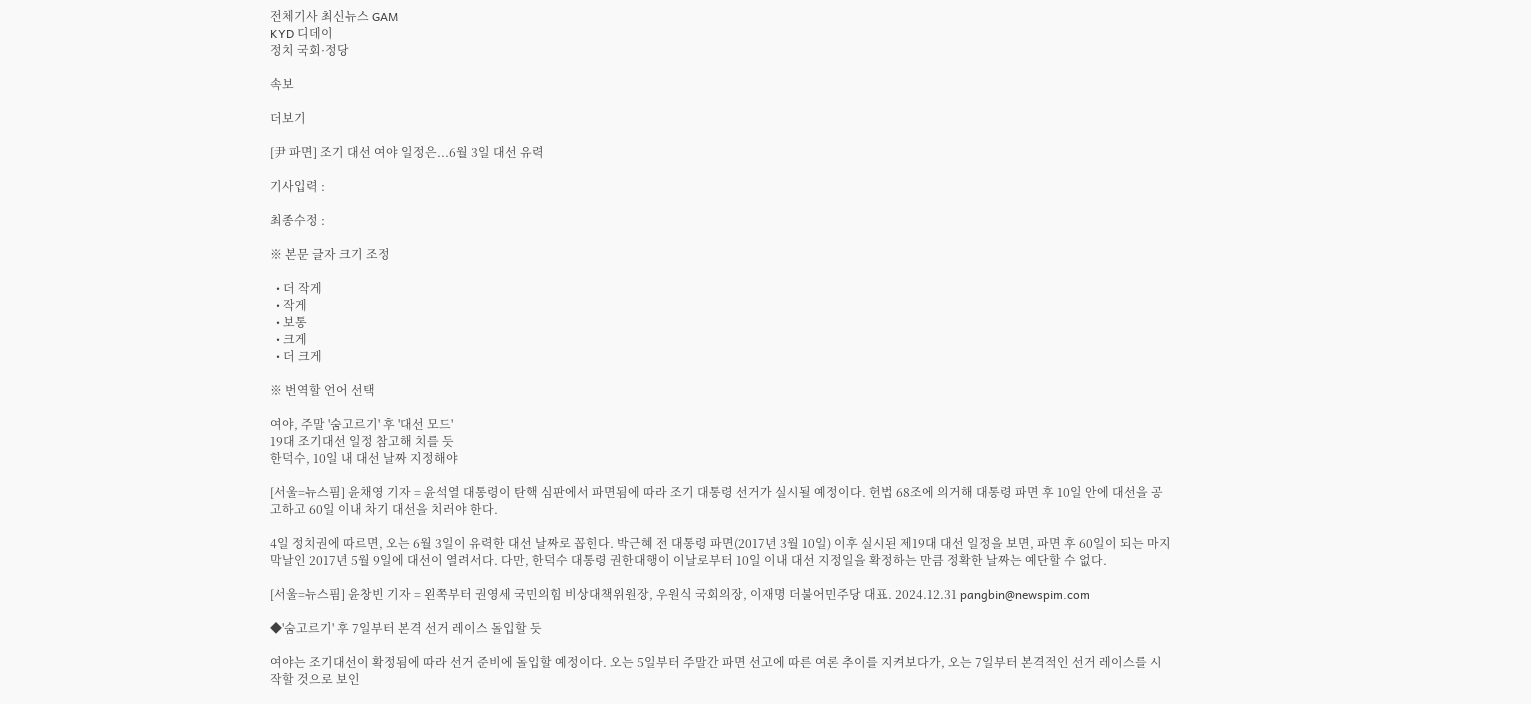전체기사 최신뉴스 GAM
KYD 디데이
정치 국회·정당

속보

더보기

[尹 파면] 조기 대선 여야 일정은...6월 3일 대선 유력

기사입력 :

최종수정 :

※ 본문 글자 크기 조정

  • 더 작게
  • 작게
  • 보통
  • 크게
  • 더 크게

※ 번역할 언어 선택

여야, 주말 '숨고르기' 후 '대선 모드'
19대 조기대선 일정 참고해 치를 듯
한덕수, 10일 내 대선 날짜 지정해야

[서울=뉴스핌] 윤채영 기자 = 윤석열 대통령이 탄핵 심판에서 파면됨에 따라 조기 대통령 선거가 실시될 예정이다. 헌법 68조에 의거해 대통령 파면 후 10일 안에 대선을 공고하고 60일 이내 차기 대선을 치러야 한다.

4일 정치권에 따르면, 오는 6월 3일이 유력한 대선 날짜로 꼽힌다. 박근혜 전 대통령 파면(2017년 3월 10일) 이후 실시된 제19대 대선 일정을 보면, 파면 후 60일이 되는 마지막날인 2017년 5월 9일에 대선이 열려서다. 다만, 한덕수 대통령 권한대행이 이날로부터 10일 이내 대선 지정일을 확정하는 만큼 정확한 날짜는 예단할 수 없다.

[서울=뉴스핌] 윤창빈 기자 = 왼쪽부터 권영세 국민의힘 비상대책위원장, 우원식 국회의장, 이재명 더불어민주당 대표. 2024.12.31 pangbin@newspim.com

◆'숨고르기' 후 7일부터 본격 선거 레이스 돌입할 듯

여야는 조기대선이 확정됨에 따라 선거 준비에 돌입할 예정이다. 오는 5일부터 주말간 파면 선고에 따른 여론 추이를 지켜보다가, 오는 7일부터 본격적인 선거 레이스를 시작할 것으로 보인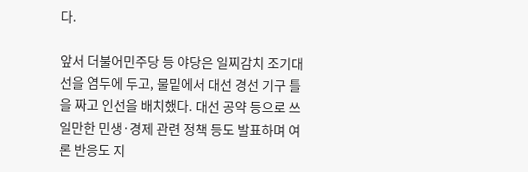다.

앞서 더불어민주당 등 야당은 일찌감치 조기대선을 염두에 두고, 물밑에서 대선 경선 기구 틀을 짜고 인선을 배치했다. 대선 공약 등으로 쓰일만한 민생·경제 관련 정책 등도 발표하며 여론 반응도 지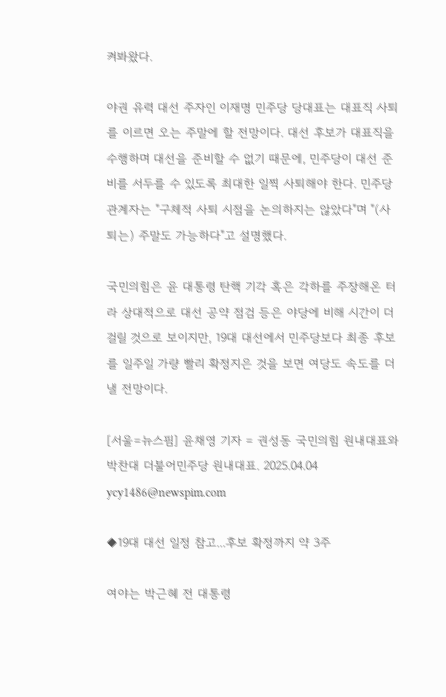켜봐왔다.

야권 유력 대선 주자인 이재명 민주당 당대표는 대표직 사퇴를 이르면 오는 주말에 할 전망이다. 대선 후보가 대표직을 수행하며 대선을 준비할 수 없기 때문에, 민주당이 대선 준비를 서두를 수 있도록 최대한 일찍 사퇴해야 한다. 민주당 관계자는 "구체적 사퇴 시점을 논의하지는 않았다"며 "(사퇴는) 주말도 가능하다"고 설명했다.

국민의힘은 윤 대통령 탄핵 기각 혹은 각하를 주장해온 터라 상대적으로 대선 공약 점검 등은 야당에 비해 시간이 더 걸릴 것으로 보이지만, 19대 대선에서 민주당보다 최종 후보를 일주일 가량 빨리 확정지은 것을 보면 여당도 속도를 더 낼 전망이다.

[서울=뉴스핌] 윤채영 기자 = 권성동 국민의힘 원내대표와 박찬대 더불어민주당 원내대표. 2025.04.04 ycy1486@newspim.com

◆19대 대선 일정 참고...후보 확정까지 약 3주

여야는 박근혜 전 대통령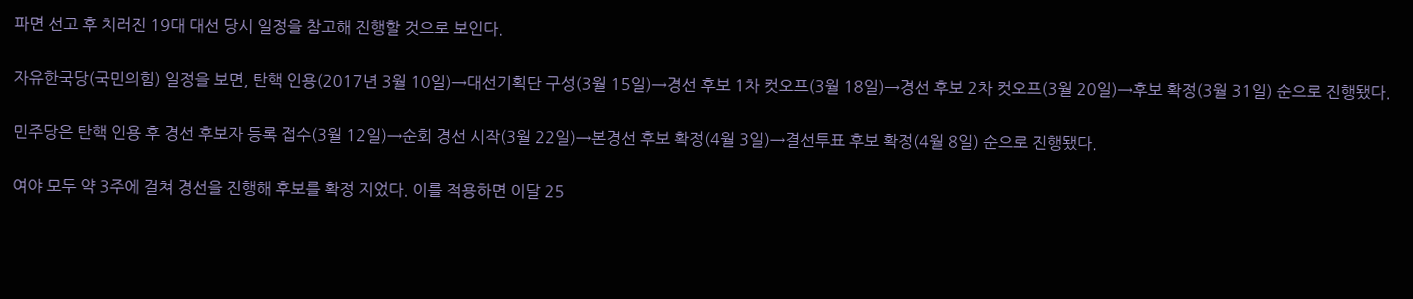파면 선고 후 치러진 19대 대선 당시 일정을 참고해 진행할 것으로 보인다.

자유한국당(국민의힘) 일정을 보면, 탄핵 인용(2017년 3월 10일)→대선기획단 구성(3월 15일)→경선 후보 1차 컷오프(3월 18일)→경선 후보 2차 컷오프(3월 20일)→후보 확정(3월 31일) 순으로 진행됐다.

민주당은 탄핵 인용 후 경선 후보자 등록 접수(3월 12일)→순회 경선 시작(3월 22일)→본경선 후보 확정(4월 3일)→결선투표 후보 확정(4월 8일) 순으로 진행됐다.

여야 모두 약 3주에 걸쳐 경선을 진행해 후보를 확정 지었다. 이를 적용하면 이달 25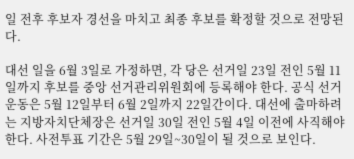일 전후 후보자 경선을 마치고 최종 후보를 확정할 것으로 전망된다.

대선 일을 6월 3일로 가정하면, 각 당은 선거일 23일 전인 5월 11일까지 후보를 중앙 선거관리위원회에 등록해야 한다. 공식 선거운동은 5월 12일부터 6월 2일까지 22일간이다. 대선에 출마하려는 지방자치단체장은 선거일 30일 전인 5월 4일 이전에 사직해야 한다. 사전투표 기간은 5월 29일~30일이 될 것으로 보인다.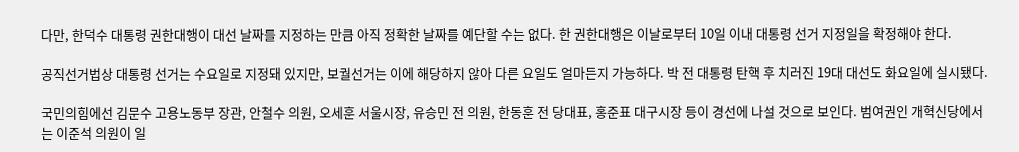다만, 한덕수 대통령 권한대행이 대선 날짜를 지정하는 만큼 아직 정확한 날짜를 예단할 수는 없다. 한 권한대행은 이날로부터 10일 이내 대통령 선거 지정일을 확정해야 한다.

공직선거법상 대통령 선거는 수요일로 지정돼 있지만, 보궐선거는 이에 해당하지 않아 다른 요일도 얼마든지 가능하다. 박 전 대통령 탄핵 후 치러진 19대 대선도 화요일에 실시됐다.

국민의힘에선 김문수 고용노동부 장관, 안철수 의원, 오세훈 서울시장, 유승민 전 의원, 한동훈 전 당대표, 홍준표 대구시장 등이 경선에 나설 것으로 보인다. 범여권인 개혁신당에서는 이준석 의원이 일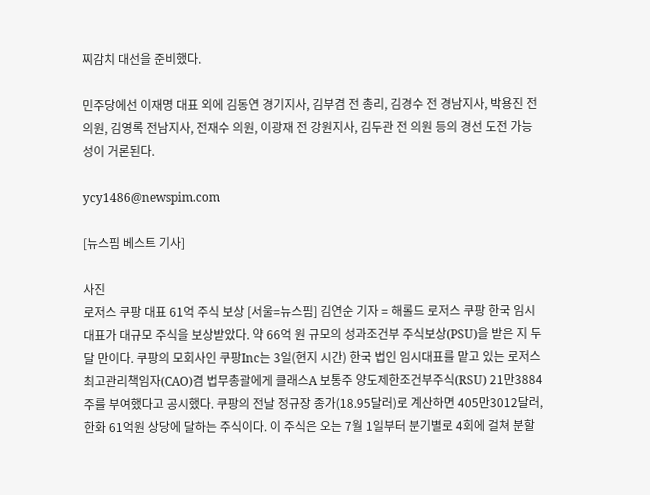찌감치 대선을 준비했다.

민주당에선 이재명 대표 외에 김동연 경기지사, 김부겸 전 총리, 김경수 전 경남지사, 박용진 전 의원, 김영록 전남지사, 전재수 의원, 이광재 전 강원지사, 김두관 전 의원 등의 경선 도전 가능성이 거론된다.

ycy1486@newspim.com

[뉴스핌 베스트 기사]

사진
로저스 쿠팡 대표 61억 주식 보상 [서울=뉴스핌] 김연순 기자 = 해롤드 로저스 쿠팡 한국 임시대표가 대규모 주식을 보상받았다. 약 66억 원 규모의 성과조건부 주식보상(PSU)을 받은 지 두 달 만이다. 쿠팡의 모회사인 쿠팡Inc는 3일(현지 시간) 한국 법인 임시대표를 맡고 있는 로저스 최고관리책임자(CAO)겸 법무총괄에게 클래스A 보통주 양도제한조건부주식(RSU) 21만3884주를 부여했다고 공시했다. 쿠팡의 전날 정규장 종가(18.95달러)로 계산하면 405만3012달러, 한화 61억원 상당에 달하는 주식이다. 이 주식은 오는 7월 1일부터 분기별로 4회에 걸쳐 분할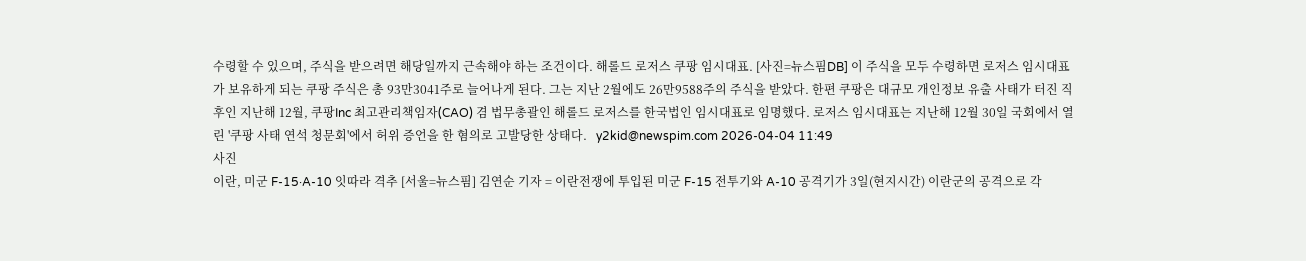수령할 수 있으며, 주식을 받으려면 해당일까지 근속해야 하는 조건이다. 해롤드 로저스 쿠팡 임시대표. [사진=뉴스핌DB] 이 주식을 모두 수령하면 로저스 임시대표가 보유하게 되는 쿠팡 주식은 총 93만3041주로 늘어나게 된다. 그는 지난 2월에도 26만9588주의 주식을 받았다. 한편 쿠팡은 대규모 개인정보 유출 사태가 터진 직후인 지난해 12월, 쿠팡Inc 최고관리책임자(CAO) 겸 법무총괄인 해롤드 로저스를 한국법인 임시대표로 임명했다. 로저스 임시대표는 지난해 12월 30일 국회에서 열린 '쿠팡 사태 연석 청문회'에서 허위 증언을 한 혐의로 고발당한 상태다.   y2kid@newspim.com 2026-04-04 11:49
사진
이란, 미군 F-15·A-10 잇따라 격추 [서울=뉴스핌] 김연순 기자 = 이란전쟁에 투입된 미군 F-15 전투기와 A-10 공격기가 3일(현지시간) 이란군의 공격으로 각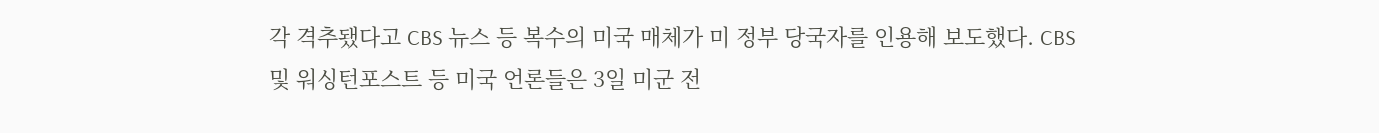각 격추됐다고 CBS 뉴스 등 복수의 미국 매체가 미 정부 당국자를 인용해 보도했다. CBS 및 워싱턴포스트 등 미국 언론들은 3일 미군 전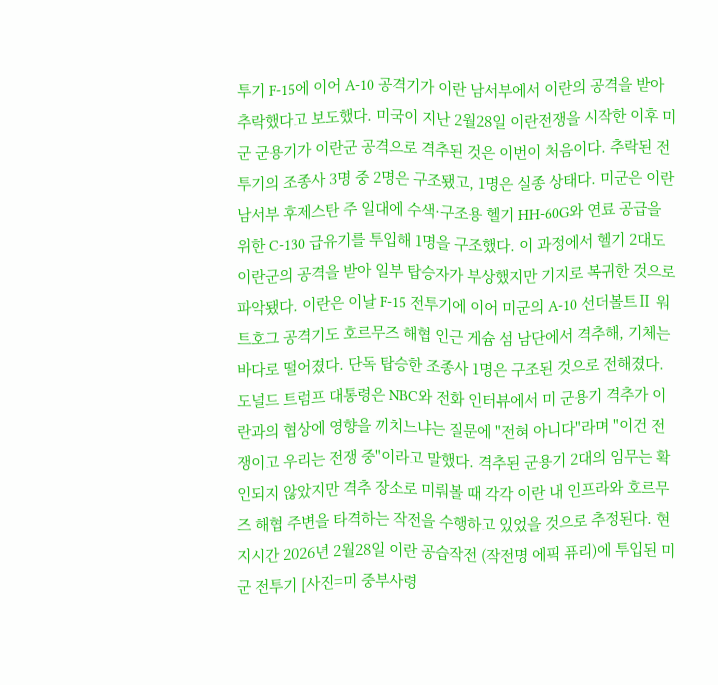투기 F-15에 이어 A-10 공격기가 이란 남서부에서 이란의 공격을 받아 추락했다고 보도했다. 미국이 지난 2월28일 이란전쟁을 시작한 이후 미군 군용기가 이란군 공격으로 격추된 것은 이번이 처음이다. 추락된 전투기의 조종사 3명 중 2명은 구조됐고, 1명은 실종 상태다. 미군은 이란 남서부 후제스탄 주 일대에 수색·구조용 헬기 HH-60G와 연료 공급을 위한 C-130 급유기를 투입해 1명을 구조했다. 이 과정에서 헬기 2대도 이란군의 공격을 받아 일부 탑승자가 부상했지만 기지로 복귀한 것으로 파악됐다. 이란은 이날 F-15 전투기에 이어 미군의 A-10 선더볼트Ⅱ 워트호그 공격기도 호르무즈 해협 인근 게슘 섬 남단에서 격추해, 기체는 바다로 떨어졌다. 단독 탑승한 조종사 1명은 구조된 것으로 전해졌다. 도널드 트럼프 대통령은 NBC와 전화 인터뷰에서 미 군용기 격추가 이란과의 협상에 영향을 끼치느냐는 질문에 "전혀 아니다"라며 "이건 전쟁이고 우리는 전쟁 중"이라고 말했다. 격추된 군용기 2대의 임무는 확인되지 않았지만 격추 장소로 미뤄볼 때 각각 이란 내 인프라와 호르무즈 해협 주변을 타격하는 작전을 수행하고 있었을 것으로 추정된다. 현지시간 2026년 2월28일 이란 공습작전 (작전명 에픽 퓨리)에 투입된 미군 전투기 [사진=미 중부사령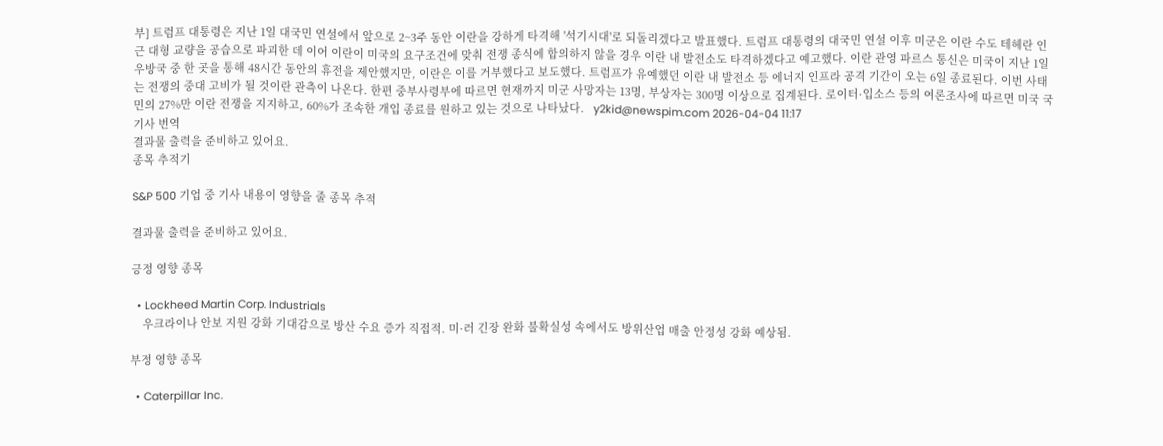부] 트럼프 대통령은 지난 1일 대국민 연설에서 앞으로 2~3주 동안 이란을 강하게 타격해 '석기시대'로 되돌리겠다고 발표했다. 트럼프 대통령의 대국민 연설 이후 미군은 이란 수도 테헤란 인근 대형 교량을 공습으로 파괴한 데 이어 이란이 미국의 요구조건에 맞춰 전쟁 종식에 합의하지 않을 경우 이란 내 발전소도 타격하겠다고 예고했다. 이란 관영 파르스 통신은 미국이 지난 1일 우방국 중 한 곳을 통해 48시간 동안의 휴전을 제안했지만, 이란은 이를 거부했다고 보도했다. 트럼프가 유예했던 이란 내 발전소 등 에너지 인프라 공격 기간이 오는 6일 종료된다. 이번 사태는 전쟁의 중대 고비가 될 것이란 관측이 나온다. 한편 중부사령부에 따르면 현재까지 미군 사망자는 13명, 부상자는 300명 이상으로 집계된다. 로이터·입소스 등의 여론조사에 따르면 미국 국민의 27%만 이란 전쟁을 지지하고, 60%가 조속한 개입 종료를 원하고 있는 것으로 나타났다.   y2kid@newspim.com 2026-04-04 11:17
기사 번역
결과물 출력을 준비하고 있어요.
종목 추적기

S&P 500 기업 중 기사 내용이 영향을 줄 종목 추적

결과물 출력을 준비하고 있어요.

긍정 영향 종목

  • Lockheed Martin Corp. Industrials
    우크라이나 안보 지원 강화 기대감으로 방산 수요 증가 직접적. 미·러 긴장 완화 불확실성 속에서도 방위산업 매출 안정성 강화 예상됨.

부정 영향 종목

  • Caterpillar Inc.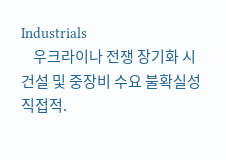Industrials
    우크라이나 전쟁 장기화 시 건설 및 중장비 수요 불확실성 직접적.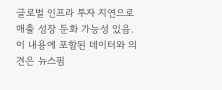글로벌 인프라 투자 지연으로 매출 성장 둔화 가능성 있음.
이 내용에 포함된 데이터와 의견은 뉴스핌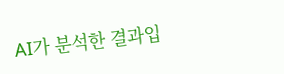AI가 분석한 결과입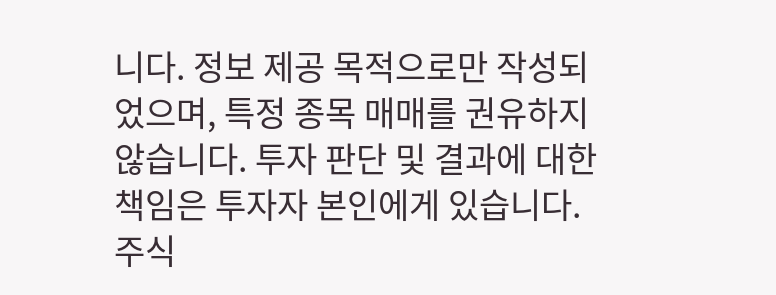니다. 정보 제공 목적으로만 작성되었으며, 특정 종목 매매를 권유하지 않습니다. 투자 판단 및 결과에 대한 책임은 투자자 본인에게 있습니다. 주식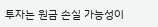투자는 원금 손실 가능성이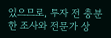있으므로, 투자 전 충분한 조사와 전문가 상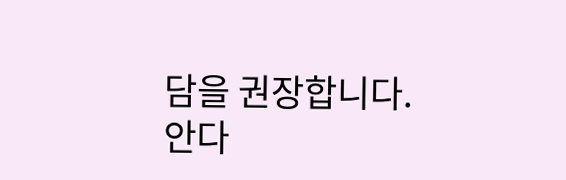담을 권장합니다.
안다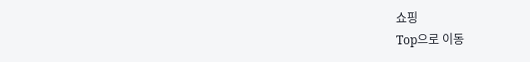쇼핑
Top으로 이동